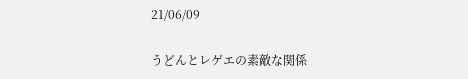21/06/09

うどんとレゲエの素敵な関係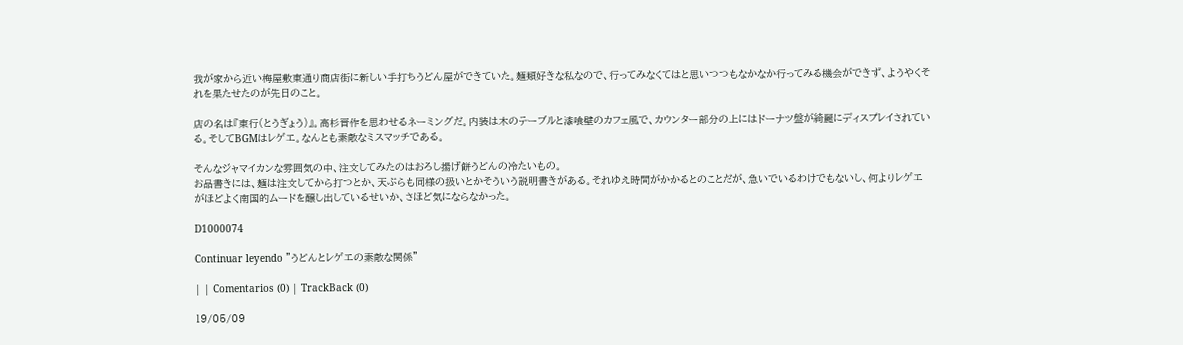我が家から近い梅屋敷東通り商店街に新しい手打ちうどん屋ができていた。麺類好きな私なので、行ってみなくてはと思いつつもなかなか行ってみる機会ができず、ようやくそれを果たせたのが先日のこと。

店の名は『東行(とうぎょう)』。高杉晋作を思わせるネーミングだ。内装は木のテーブルと漆喰壁のカフェ風で、カウンター部分の上にはドーナツ盤が綺麗にディスプレイされている。そしてBGMはレゲエ。なんとも素敵なミスマッチである。

そんなジャマイカンな雰囲気の中、注文してみたのはおろし揚げ餅うどんの冷たいもの。
お品書きには、麺は注文してから打つとか、天ぷらも同様の扱いとかそういう説明書きがある。それゆえ時間がかかるとのことだが、急いでいるわけでもないし、何よりレゲエがほどよく南国的ムードを醸し出しているせいか、さほど気にならなかった。

D1000074

Continuar leyendo "うどんとレゲエの素敵な関係"

| | Comentarios (0) | TrackBack (0)

19/05/09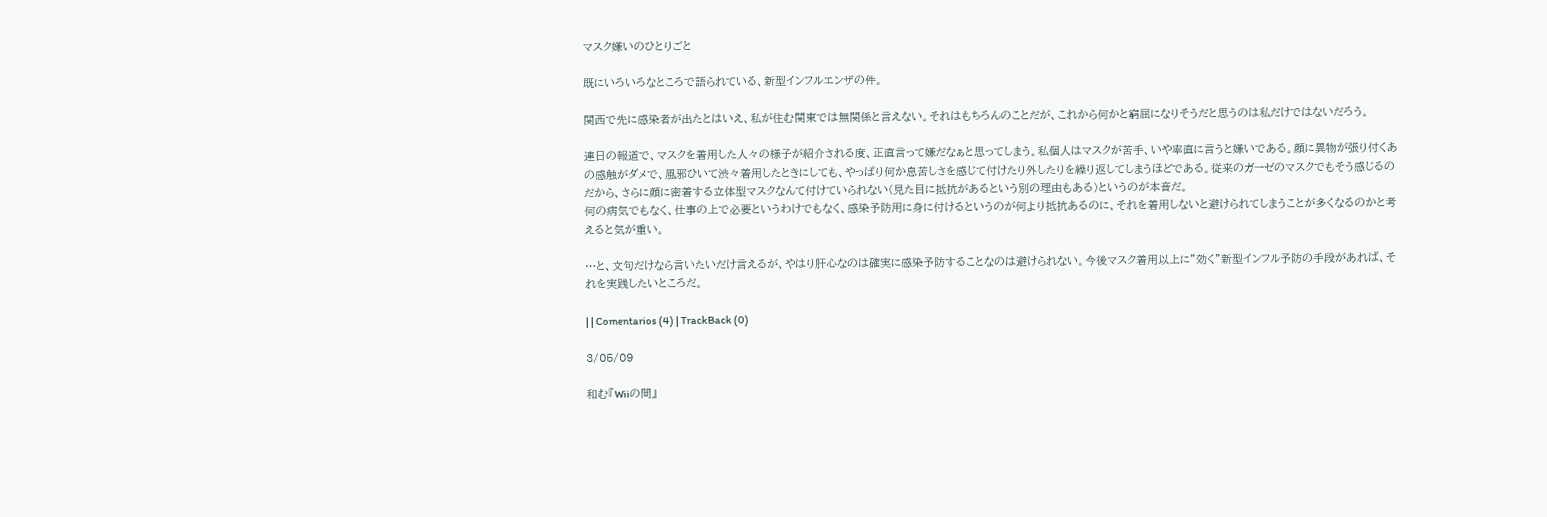マスク嫌いのひとりごと

既にいろいろなところで語られている、新型インフルエンザの件。

関西で先に感染者が出たとはいえ、私が住む関東では無関係と言えない。それはもちろんのことだが、これから何かと窮屈になりそうだと思うのは私だけではないだろう。

連日の報道で、マスクを着用した人々の様子が紹介される度、正直言って嫌だなぁと思ってしまう。私個人はマスクが苦手、いや率直に言うと嫌いである。顔に異物が張り付くあの感触がダメで、風邪ひいて渋々着用したときにしても、やっぱり何か息苦しさを感じて付けたり外したりを繰り返してしまうほどである。従来のガーゼのマスクでもそう感じるのだから、さらに顔に密着する立体型マスクなんて付けていられない(見た目に抵抗があるという別の理由もある)というのが本音だ。
何の病気でもなく、仕事の上で必要というわけでもなく、感染予防用に身に付けるというのが何より抵抗あるのに、それを着用しないと避けられてしまうことが多くなるのかと考えると気が重い。

…と、文句だけなら言いたいだけ言えるが、やはり肝心なのは確実に感染予防することなのは避けられない。今後マスク着用以上に”効く”新型インフル予防の手段があれば、それを実践したいところだ。

| | Comentarios (4) | TrackBack (0)

3/05/09

和む『Wiiの間』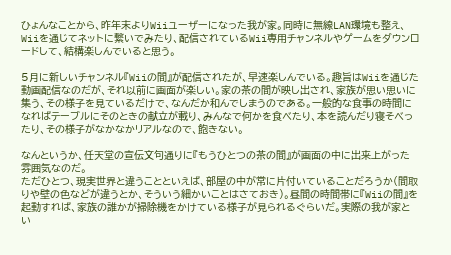ひょんなことから、昨年末よりWiiユーザーになった我が家。同時に無線LAN環境も整え、Wiiを通じてネットに繋いでみたり、配信されているWii専用チャンネルやゲームをダウンロードして、結構楽しんでいると思う。

5月に新しいチャンネル『Wiiの間』が配信されたが、早速楽しんでいる。趣旨はWiiを通じた動画配信なのだが、それ以前に画面が楽しい。家の茶の間が映し出され、家族が思い思いに集う、その様子を見ているだけで、なんだか和んでしまうのである。一般的な食事の時間になればテーブルにそのときの献立が載り、みんなで何かを食べたり、本を読んだり寝そべったり、その様子がなかなかリアルなので、飽きない。

なんというか、任天堂の宣伝文句通りに『もうひとつの茶の間』が画面の中に出来上がった雰囲気なのだ。
ただひとつ、現実世界と違うことといえば、部屋の中が常に片付いていることだろうか(間取りや壁の色などが違うとか、そういう細かいことはさておき)。昼間の時間帯に『Wiiの間』を起動すれば、家族の誰かが掃除機をかけている様子が見られるぐらいだ。実際の我が家とい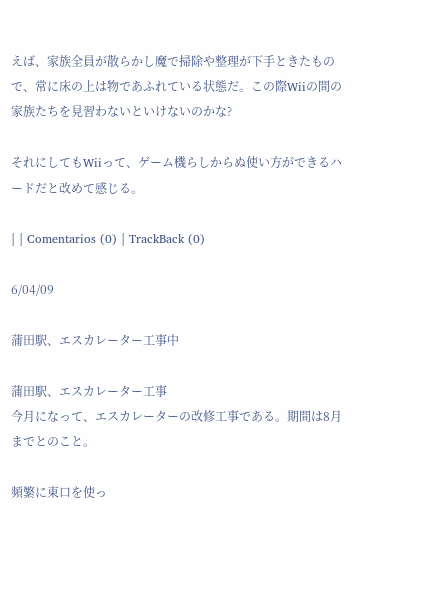えば、家族全員が散らかし魔で掃除や整理が下手ときたもので、常に床の上は物であふれている状態だ。この際Wiiの間の家族たちを見習わないといけないのかな?

それにしてもWiiって、ゲーム機らしからぬ使い方ができるハードだと改めて感じる。

| | Comentarios (0) | TrackBack (0)

6/04/09

蒲田駅、エスカレーター工事中

蒲田駅、エスカレーター工事
今月になって、エスカレーターの改修工事である。期間は8月までとのこと。

頻繁に東口を使っ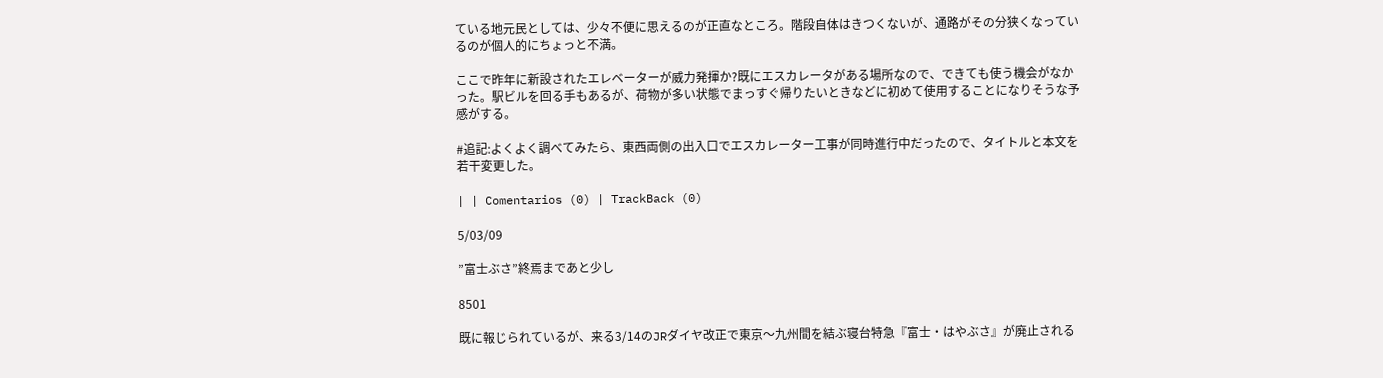ている地元民としては、少々不便に思えるのが正直なところ。階段自体はきつくないが、通路がその分狭くなっているのが個人的にちょっと不満。

ここで昨年に新設されたエレベーターが威力発揮か?既にエスカレータがある場所なので、できても使う機会がなかった。駅ビルを回る手もあるが、荷物が多い状態でまっすぐ帰りたいときなどに初めて使用することになりそうな予感がする。

#追記:よくよく調べてみたら、東西両側の出入口でエスカレーター工事が同時進行中だったので、タイトルと本文を若干変更した。

| | Comentarios (0) | TrackBack (0)

5/03/09

”富士ぶさ”終焉まであと少し

8501

既に報じられているが、来る3/14のJRダイヤ改正で東京〜九州間を結ぶ寝台特急『富士・はやぶさ』が廃止される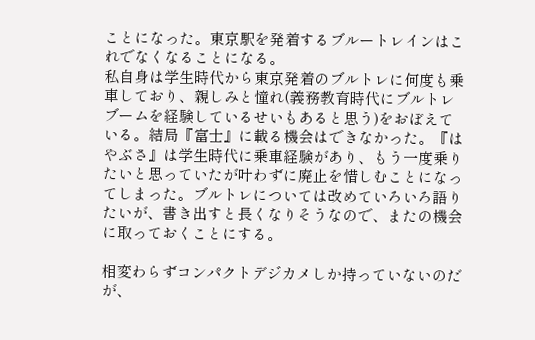ことになった。東京駅を発着するブルートレインはこれでなくなることになる。
私自身は学生時代から東京発着のブルトレに何度も乗車しており、親しみと憧れ(義務教育時代にブルトレブームを経験しているせいもあると思う)をおぼえている。結局『富士』に載る機会はできなかった。『はやぶさ』は学生時代に乗車経験があり、もう一度乗りたいと思っていたが叶わずに廃止を惜しむことになってしまった。ブルトレについては改めていろいろ語りたいが、書き出すと長くなりそうなので、またの機会に取っておくことにする。

相変わらずコンパクトデジカメしか持っていないのだが、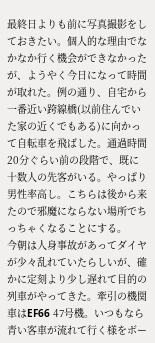最終日よりも前に写真撮影をしておきたい。個人的な理由でなかなか行く機会ができなかったが、ようやく今日になって時間が取れた。例の通り、自宅から一番近い跨線橋(以前住んでいた家の近くでもある)に向かって自転車を飛ばした。通過時間20分ぐらい前の段階で、既に十数人の先客がいる。やっぱり男性率高し。こちらは後から来たので邪魔にならない場所でちっちゃくなることにする。
今朝は人身事故があってダイヤが少々乱れていたらしいが、確かに定刻より少し遅れて目的の列車がやってきた。牽引の機関車はEF66 47号機。いつもなら青い客車が流れて行く様をボー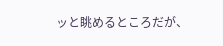ッと眺めるところだが、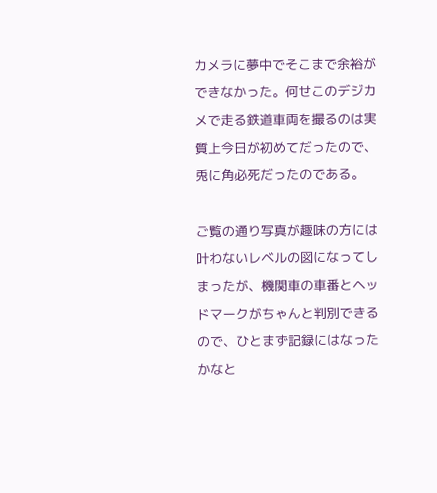カメラに夢中でそこまで余裕ができなかった。何せこのデジカメで走る鉄道車両を撮るのは実質上今日が初めてだったので、兎に角必死だったのである。

ご覧の通り写真が趣味の方には叶わないレベルの図になってしまったが、機関車の車番とヘッドマークがちゃんと判別できるので、ひとまず記録にはなったかなと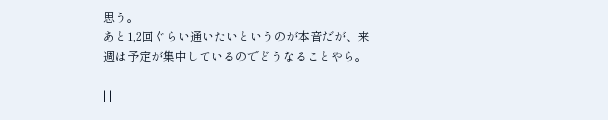思う。
あと1,2回ぐらい通いたいというのが本音だが、来週は予定が集中しているのでどうなることやら。

| |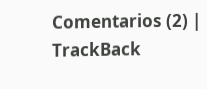Comentarios (2) | TrackBack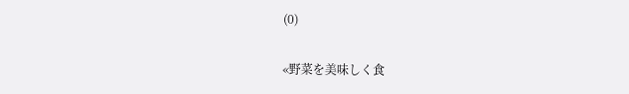(0)

«野菜を美味しく食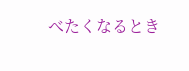べたくなるとき